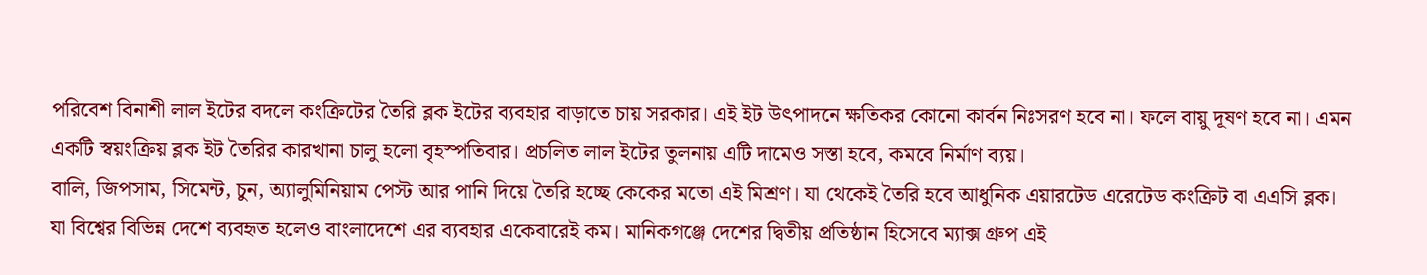পরিবেশ বিনাশী লাল ইটের বদলে কংক্রিটের তৈরি ব্লক ইটের ব্যবহার বাড়াতে চায় সরকার। এই ইট উৎপাদনে ক্ষতিকর কোনো কার্বন নিঃসরণ হবে না। ফলে বায়ু দূষণ হবে না। এমন একটি স্বয়ংক্রিয় ব্লক ইট তৈরির কারখানা চালু হলো বৃহস্পতিবার। প্রচলিত লাল ইটের তুলনায় এটি দামেও সস্তা হবে, কমবে নির্মাণ ব্যয়।
বালি, জিপসাম, সিমেন্ট, চুন, অ্যালুমিনিয়াম পেস্ট আর পানি দিয়ে তৈরি হচ্ছে কেকের মতো এই মিশ্রণ। যা থেকেই তৈরি হবে আধুনিক এয়ারটেড এরেটেড কংক্রিট বা এএসি ব্লক।
যা বিশ্বের বিভিন্ন দেশে ব্যবহৃত হলেও বাংলাদেশে এর ব্যবহার একেবারেই কম। মানিকগঞ্জে দেশের দ্বিতীয় প্রতিষ্ঠান হিসেবে ম্যাক্স গ্রুপ এই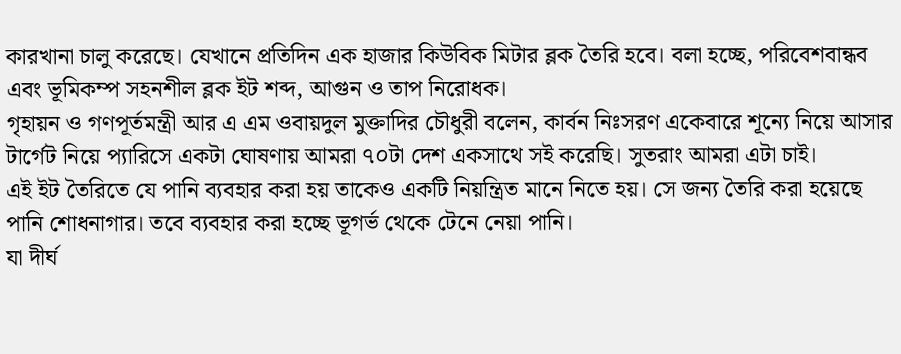কারখানা চালু করেছে। যেখানে প্রতিদিন এক হাজার কিউবিক মিটার ব্লক তৈরি হবে। বলা হচ্ছে, পরিবেশবান্ধব এবং ভূমিকম্প সহনশীল ব্লক ইট শব্দ, আগুন ও তাপ নিরোধক।
গৃহায়ন ও গণপূর্তমন্ত্রী আর এ এম ওবায়দুল মুক্তাদির চৌধুরী বলেন, কার্বন নিঃসরণ একেবারে শূন্যে নিয়ে আসার টার্গেট নিয়ে প্যারিসে একটা ঘোষণায় আমরা ৭০টা দেশ একসাথে সই করেছি। সুতরাং আমরা এটা চাই।
এই ইট তৈরিতে যে পানি ব্যবহার করা হয় তাকেও একটি নিয়ন্ত্রিত মানে নিতে হয়। সে জন্য তৈরি করা হয়েছে পানি শোধনাগার। তবে ব্যবহার করা হচ্ছে ভূগর্ভ থেকে টেনে নেয়া পানি।
যা দীর্ঘ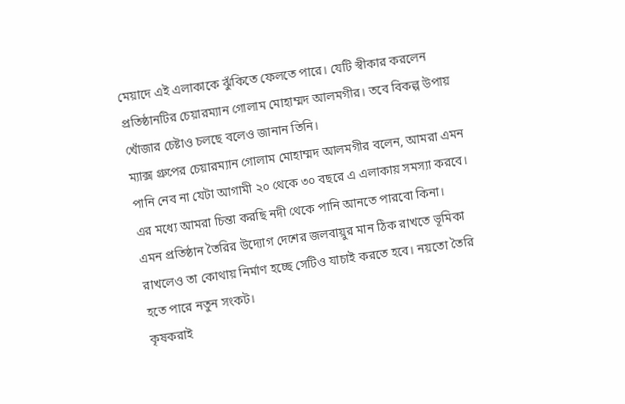মেয়াদে এই এলাকাকে ঝুঁকিতে ফেলতে পারে। যেটি স্বীকার করলেন প্রতিষ্ঠানটির চেয়ারম্যান গোলাম মোহাম্মদ আলমগীর। তবে বিকল্প উপায় খোঁজার চেষ্টাও চলছে বলেও জানান তিনি।
ম্যাক্স গ্রুপের চেয়ারম্যান গোলাম মোহাম্মদ আলমগীর বলেন, আমরা এমন পানি নেব না যেটা আগামী ২০ থেকে ৩০ বছরে এ এলাকায় সমস্যা করবে। এর মধ্যে আমরা চিন্তা করছি নদী থেকে পানি আনতে পারবো কিনা।
এমন প্রতিষ্ঠান তৈরির উদ্যোগ দেশের জলবায়ুর মান ঠিক রাখতে ভূমিকা রাখলেও তা কোথায় নির্মাণ হচ্ছে সেটিও যাচাই করতে হবে। নয়তো তৈরি হতে পারে নতুন সংকট।
কৃষকরাই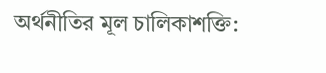অর্থনীতির মূল চালিকাশক্তি: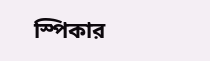স্পিকার